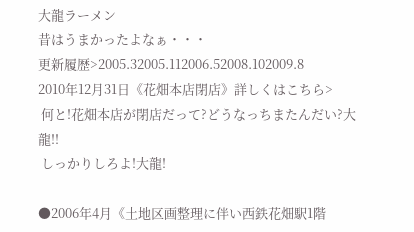大龍ラーメン
昔はうまかったよなぁ・・・
更新履歴>2005.32005.112006.52008.102009.8
2010年12月31日《花畑本店閉店》詳しくはこちら>
 何と!花畑本店が閉店だって?どうなっちまたんだい?大龍!!
 しっかりしろよ!大龍!

●2006年4月《土地区画整理に伴い西鉄花畑駅1階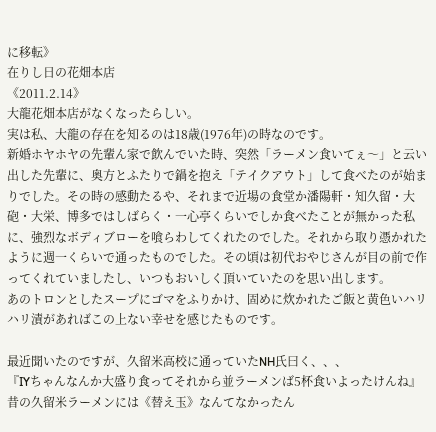に移転》
在りし日の花畑本店
《2011.2.14》
大龍花畑本店がなくなったらしい。
実は私、大龍の存在を知るのは18歳(1976年)の時なのです。
新婚ホヤホヤの先輩ん家で飲んでいた時、突然「ラーメン食いてぇ〜」と云い出した先輩に、奥方とふたりで鍋を抱え「テイクアウト」して食べたのが始まりでした。その時の感動たるや、それまで近場の食堂か潘陽軒・知久留・大砲・大栄、博多ではしばらく・一心亭くらいでしか食べたことが無かった私に、強烈なボディブローを喰らわしてくれたのでした。それから取り憑かれたように週一くらいで通ったものでした。その頃は初代おやじさんが目の前で作ってくれていましたし、いつもおいしく頂いていたのを思い出します。
あのトロンとしたスープにゴマをふりかけ、固めに炊かれたご飯と黄色いハリハリ漬があればこの上ない幸せを感じたものです。

最近聞いたのですが、久留米高校に通っていたNH氏曰く、、、
『IYちゃんなんか大盛り食ってそれから並ラーメンば5杯食いよったけんね』
昔の久留米ラーメンには《替え玉》なんてなかったん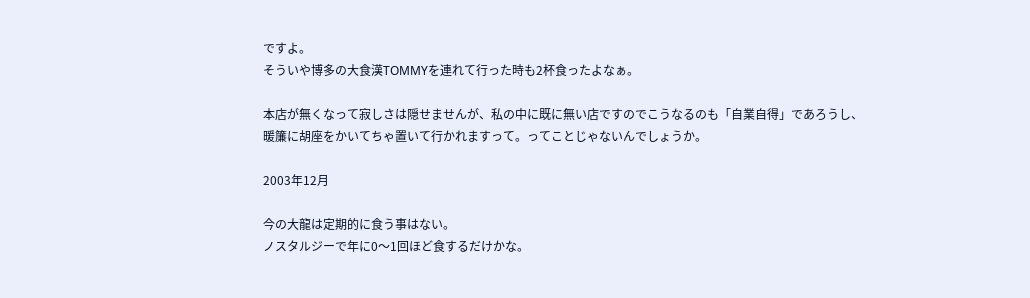ですよ。
そういや博多の大食漢TOMMYを連れて行った時も2杯食ったよなぁ。

本店が無くなって寂しさは隠せませんが、私の中に既に無い店ですのでこうなるのも「自業自得」であろうし、暖簾に胡座をかいてちゃ置いて行かれますって。ってことじゃないんでしょうか。

2003年12月

今の大龍は定期的に食う事はない。
ノスタルジーで年に0〜1回ほど食するだけかな。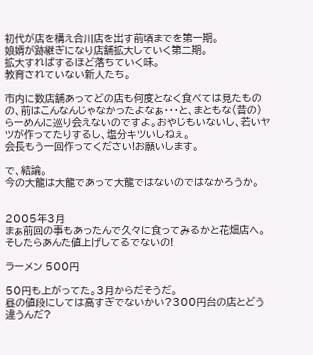初代が店を構え合川店を出す前頃までを第一期。
娘婿が跡継ぎになり店舗拡大していく第二期。
拡大すればするほど落ちていく味。
教育されていない新人たち。

市内に数店舗あってどの店も何度となく食べては見たものの、前はこんなんじゃなかったよなぁ・・・と、まともな(昔の)らーめんに巡り会えないのですよ。おやじもいないし、若いヤツが作ってたりするし、塩分キツいしねぇ。
会長もう一回作ってください!お願いします。

で、結論。
今の大龍は大龍であって大龍ではないのではなかろうか。


2005年3月
まぁ前回の事もあったんで久々に食ってみるかと花畑店へ。
そしたらあんた値上げしてるでないの!

ラーメン 500円

50円も上がってた。3月からだそうだ。
昼の値段にしては高すぎでないかい?300円台の店とどう違うんだ?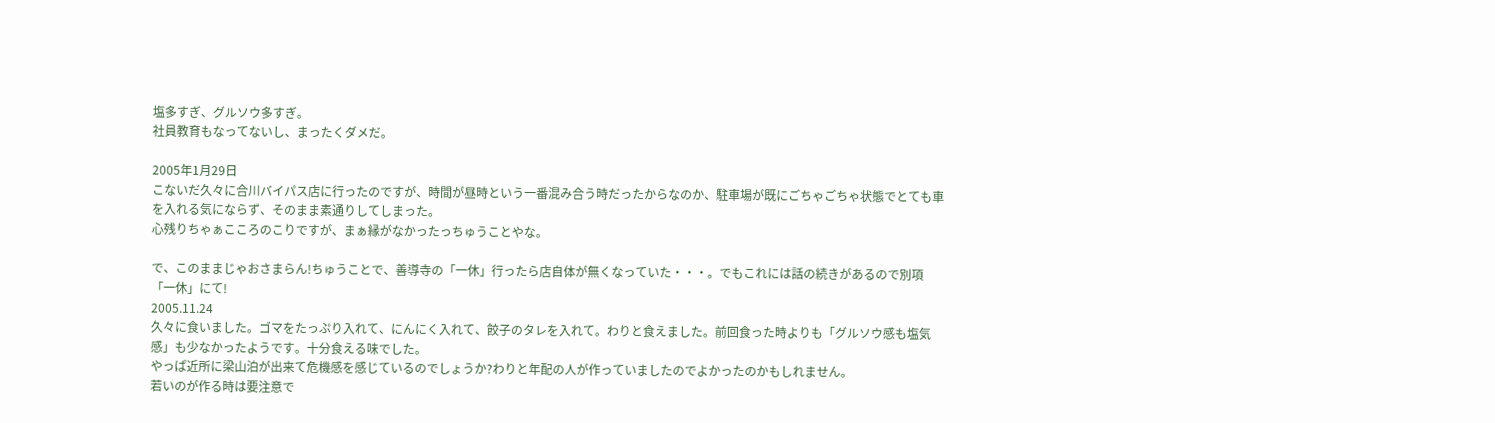塩多すぎ、グルソウ多すぎ。
社員教育もなってないし、まったくダメだ。

2005年1月29日
こないだ久々に合川バイパス店に行ったのですが、時間が昼時という一番混み合う時だったからなのか、駐車場が既にごちゃごちゃ状態でとても車を入れる気にならず、そのまま素通りしてしまった。
心残りちゃぁこころのこりですが、まぁ縁がなかったっちゅうことやな。

で、このままじゃおさまらん!ちゅうことで、善導寺の「一休」行ったら店自体が無くなっていた・・・。でもこれには話の続きがあるので別項「一休」にて!
2005.11.24
久々に食いました。ゴマをたっぷり入れて、にんにく入れて、餃子のタレを入れて。わりと食えました。前回食った時よりも「グルソウ感も塩気感」も少なかったようです。十分食える味でした。
やっぱ近所に梁山泊が出来て危機感を感じているのでしょうか?わりと年配の人が作っていましたのでよかったのかもしれません。
若いのが作る時は要注意で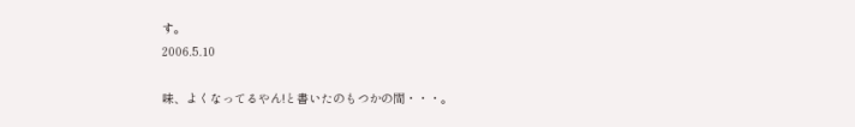す。
2006.5.10

味、よくなってるやん!と書いたのもつかの間・・・。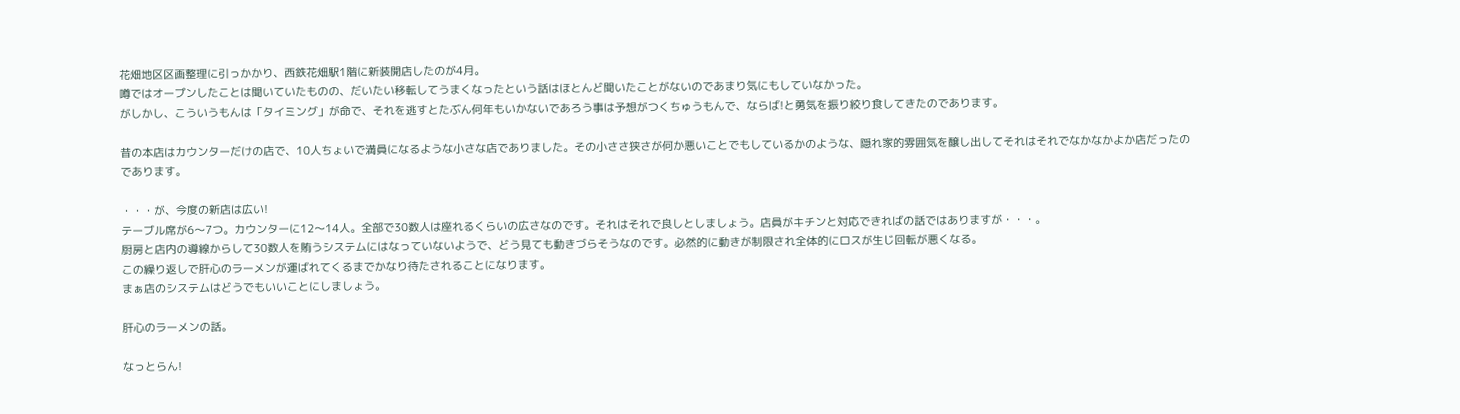花畑地区区画整理に引っかかり、西鉄花畑駅1階に新装開店したのが4月。
噂ではオープンしたことは聞いていたものの、だいたい移転してうまくなったという話はほとんど聞いたことがないのであまり気にもしていなかった。
がしかし、こういうもんは「タイミング」が命で、それを逃すとたぶん何年もいかないであろう事は予想がつくちゅうもんで、ならば!と勇気を振り絞り食してきたのであります。

昔の本店はカウンターだけの店で、10人ちょいで満員になるような小さな店でありました。その小ささ狭さが何か悪いことでもしているかのような、隠れ家的雰囲気を醸し出してそれはそれでなかなかよか店だったのであります。

・・・が、今度の新店は広い!
テーブル席が6〜7つ。カウンターに12〜14人。全部で30数人は座れるくらいの広さなのです。それはそれで良しとしましょう。店員がキチンと対応できればの話ではありますが・・・。
厨房と店内の導線からして30数人を賄うシステムにはなっていないようで、どう見ても動きづらそうなのです。必然的に動きが制限され全体的にロスが生じ回転が悪くなる。
この繰り返しで肝心のラーメンが運ばれてくるまでかなり待たされることになります。
まぁ店のシステムはどうでもいいことにしましょう。

肝心のラーメンの話。

なっとらん!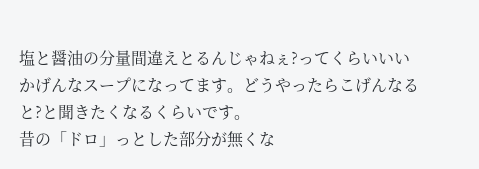塩と醤油の分量間違えとるんじゃねぇ?ってくらいいいかげんなスープになってます。どうやったらこげんなると?と聞きたくなるくらいです。
昔の「ドロ」っとした部分が無くな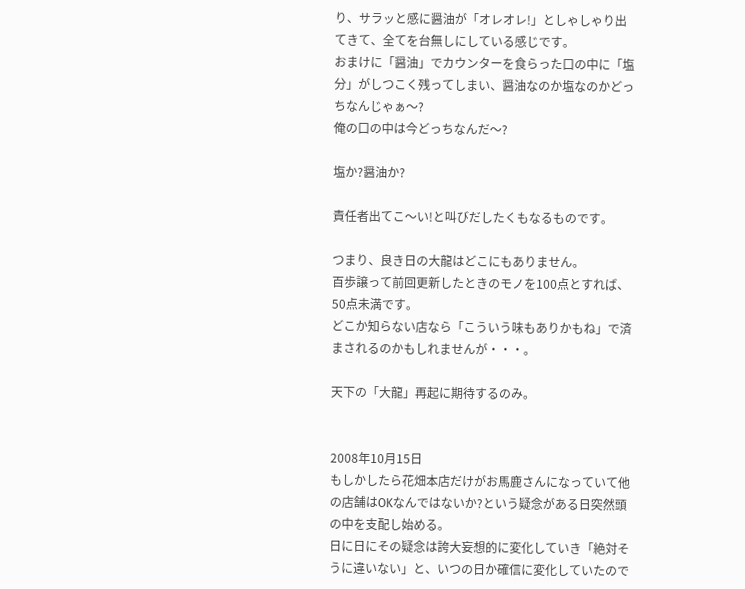り、サラッと感に醤油が「オレオレ!」としゃしゃり出てきて、全てを台無しにしている感じです。
おまけに「醤油」でカウンターを食らった口の中に「塩分」がしつこく残ってしまい、醤油なのか塩なのかどっちなんじゃぁ〜?
俺の口の中は今どっちなんだ〜?

塩か?醤油か?

責任者出てこ〜い!と叫びだしたくもなるものです。

つまり、良き日の大龍はどこにもありません。
百歩譲って前回更新したときのモノを100点とすれば、50点未満です。
どこか知らない店なら「こういう味もありかもね」で済まされるのかもしれませんが・・・。

天下の「大龍」再起に期待するのみ。


2008年10月15日
もしかしたら花畑本店だけがお馬鹿さんになっていて他の店舗はOKなんではないか?という疑念がある日突然頭の中を支配し始める。
日に日にその疑念は誇大妄想的に変化していき「絶対そうに違いない」と、いつの日か確信に変化していたので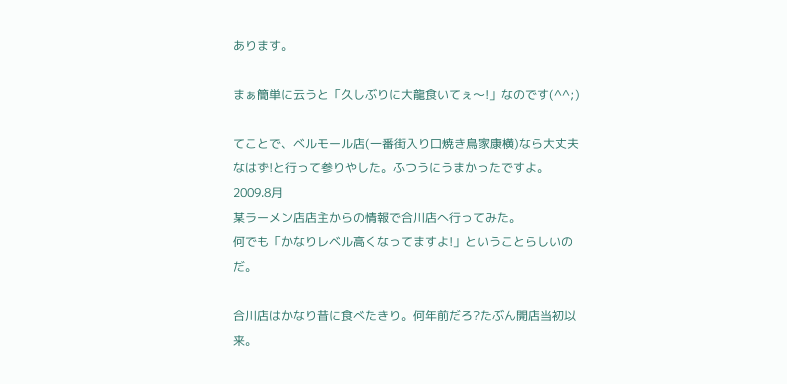あります。

まぁ簡単に云うと「久しぶりに大龍食いてぇ〜!」なのです(^^;)

てことで、ベルモール店(一番街入り口焼き鳥家康横)なら大丈夫なはず!と行って参りやした。ふつうにうまかったですよ。
2009.8月
某ラーメン店店主からの情報で合川店へ行ってみた。
何でも「かなりレベル高くなってますよ!」ということらしいのだ。

合川店はかなり昔に食べたきり。何年前だろ?たぶん開店当初以来。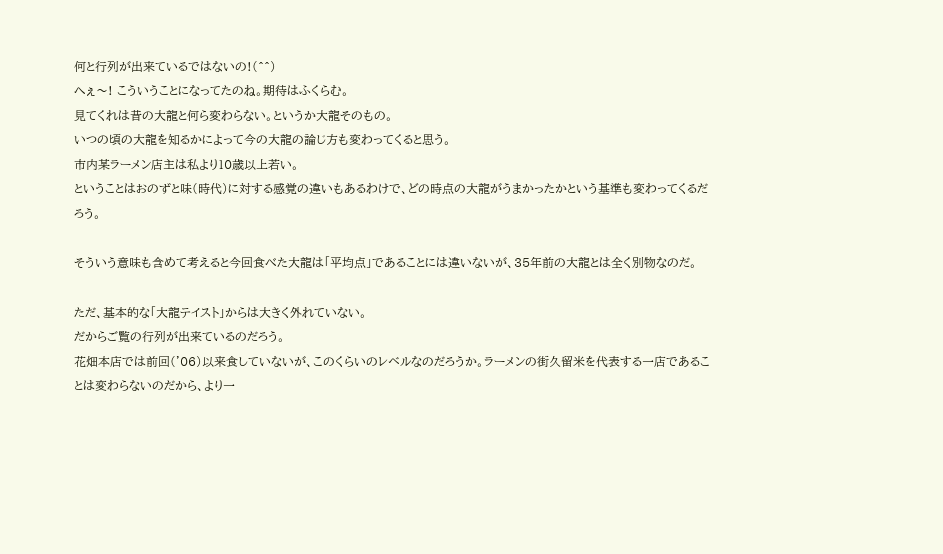何と行列が出来ているではないの!(^^)
へぇ〜! こういうことになってたのね。期待はふくらむ。
見てくれは昔の大龍と何ら変わらない。というか大龍そのもの。
いつの頃の大龍を知るかによって今の大龍の論じ方も変わってくると思う。
市内某ラーメン店主は私より10歳以上若い。
ということはおのずと味(時代)に対する感覚の違いもあるわけで、どの時点の大龍がうまかったかという基準も変わってくるだろう。

そういう意味も含めて考えると今回食べた大龍は「平均点」であることには違いないが、35年前の大龍とは全く別物なのだ。

ただ、基本的な「大龍テイスト」からは大きく外れていない。
だからご覧の行列が出来ているのだろう。
花畑本店では前回('06)以来食していないが、このくらいのレベルなのだろうか。ラーメンの街久留米を代表する一店であることは変わらないのだから、より一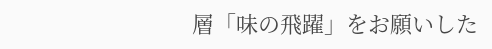層「味の飛躍」をお願いした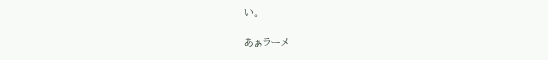い。

あぁラーメ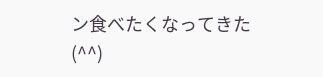ン食べたくなってきた(^^)